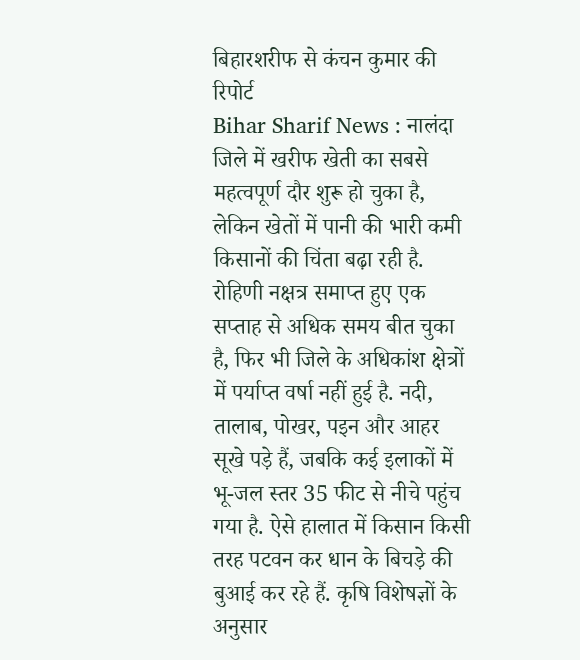बिहारशरीफ से कंचन कुमार की रिपोर्ट
Bihar Sharif News : नालंदा जिले में खरीफ खेती का सबसे महत्वपूर्ण दौर शुरू हो चुका है, लेकिन खेतों में पानी की भारी कमी किसानों की चिंता बढ़ा रही है. रोहिणी नक्षत्र समाप्त हुए एक सप्ताह से अधिक समय बीत चुका है, फिर भी जिले के अधिकांश क्षेत्रों में पर्याप्त वर्षा नहीं हुई है. नदी, तालाब, पोखर, पइन और आहर सूखे पड़े हैं, जबकि कई इलाकों में भू-जल स्तर 35 फीट से नीचे पहुंच गया है. ऐसे हालात में किसान किसी तरह पटवन कर धान के बिचड़े की बुआई कर रहे हैं. कृषि विशेषज्ञों के अनुसार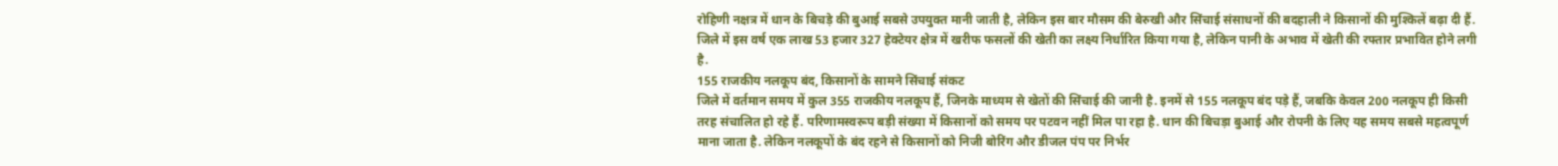रोहिणी नक्षत्र में धान के बिचड़े की बुआई सबसे उपयुक्त मानी जाती है, लेकिन इस बार मौसम की बेरुखी और सिंचाई संसाधनों की बदहाली ने किसानों की मुश्किलें बढ़ा दी हैं. जिले में इस वर्ष एक लाख 53 हजार 327 हेक्टेयर क्षेत्र में खरीफ फसलों की खेती का लक्ष्य निर्धारित किया गया है, लेकिन पानी के अभाव में खेती की रफ्तार प्रभावित होने लगी है.
155 राजकीय नलकूप बंद, किसानों के सामने सिंचाई संकट
जिले में वर्तमान समय में कुल 355 राजकीय नलकूप हैं, जिनके माध्यम से खेतों की सिंचाई की जानी है. इनमें से 155 नलकूप बंद पड़े हैं, जबकि केवल 200 नलकूप ही किसी तरह संचालित हो रहे हैं. परिणामस्वरूप बड़ी संख्या में किसानों को समय पर पटवन नहीं मिल पा रहा है. धान की बिचड़ा बुआई और रोपनी के लिए यह समय सबसे महत्वपूर्ण माना जाता है. लेकिन नलकूपों के बंद रहने से किसानों को निजी बोरिंग और डीजल पंप पर निर्भर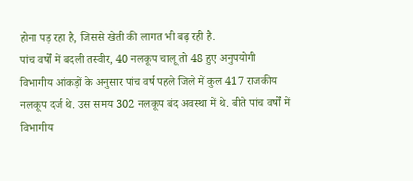होना पड़ रहा है, जिससे खेती की लागत भी बढ़ रही है.
पांच वर्षों में बदली तस्वीर, 40 नलकूप चालू तो 48 हुए अनुपयोगी
विभागीय आंकड़ों के अनुसार पांच वर्ष पहले जिले में कुल 417 राजकीय नलकूप दर्ज थे. उस समय 302 नलकूप बंद अवस्था में थे. बीते पांच वर्षों में विभागीय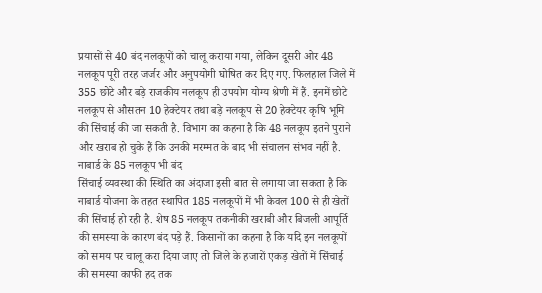प्रयासों से 40 बंद नलकूपों को चालू कराया गया, लेकिन दूसरी ओर 48 नलकूप पूरी तरह जर्जर और अनुपयोगी घोषित कर दिए गए. फिलहाल जिले में 355 छोटे और बड़े राजकीय नलकूप ही उपयोग योग्य श्रेणी में हैं. इनमें छोटे नलकूप से औसतन 10 हेक्टेयर तथा बड़े नलकूप से 20 हेक्टेयर कृषि भूमि की सिंचाई की जा सकती है. विभाग का कहना है कि 48 नलकूप इतने पुराने और खराब हो चुके हैं कि उनकी मरम्मत के बाद भी संचालन संभव नहीं है.
नाबार्ड के 85 नलकूप भी बंद
सिंचाई व्यवस्था की स्थिति का अंदाजा इसी बात से लगाया जा सकता है कि नाबार्ड योजना के तहत स्थापित 185 नलकूपों में भी केवल 100 से ही खेतों की सिंचाई हो रही है. शेष 85 नलकूप तकनीकी खराबी और बिजली आपूर्ति की समस्या के कारण बंद पड़े हैं. किसानों का कहना है कि यदि इन नलकूपों को समय पर चालू करा दिया जाए तो जिले के हजारों एकड़ खेतों में सिंचाई की समस्या काफी हद तक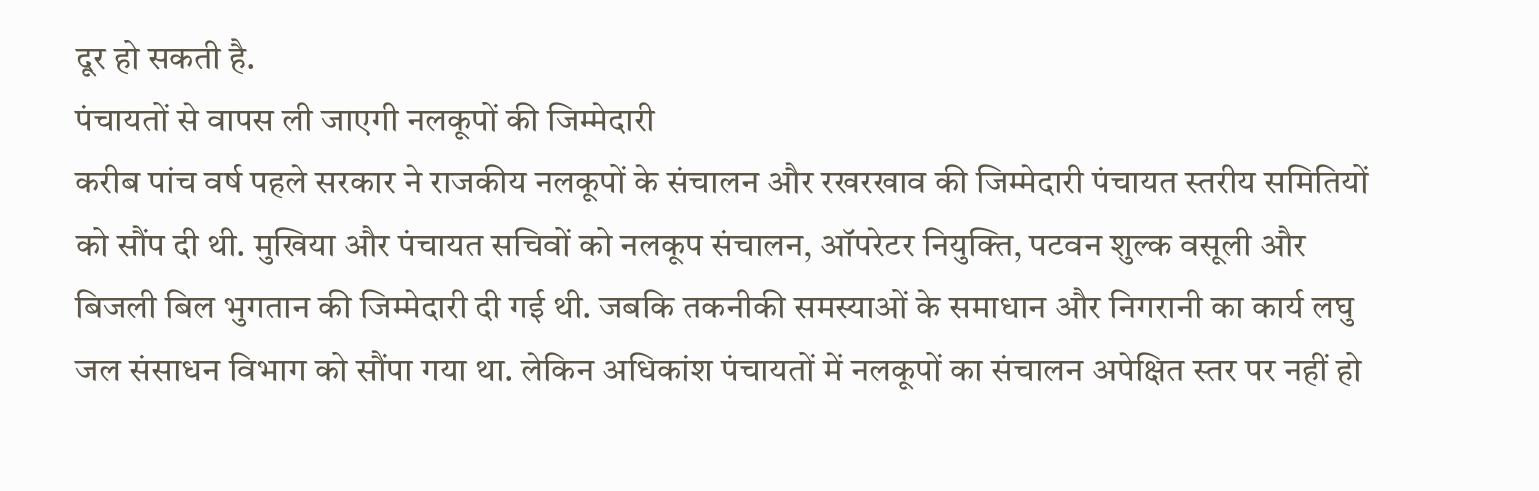दूर हो सकती है.
पंचायतों से वापस ली जाएगी नलकूपों की जिम्मेदारी
करीब पांच वर्ष पहले सरकार ने राजकीय नलकूपों के संचालन और रखरखाव की जिम्मेदारी पंचायत स्तरीय समितियों को सौंप दी थी. मुखिया और पंचायत सचिवों को नलकूप संचालन, ऑपरेटर नियुक्ति, पटवन शुल्क वसूली और बिजली बिल भुगतान की जिम्मेदारी दी गई थी. जबकि तकनीकी समस्याओं के समाधान और निगरानी का कार्य लघु जल संसाधन विभाग को सौंपा गया था. लेकिन अधिकांश पंचायतों में नलकूपों का संचालन अपेक्षित स्तर पर नहीं हो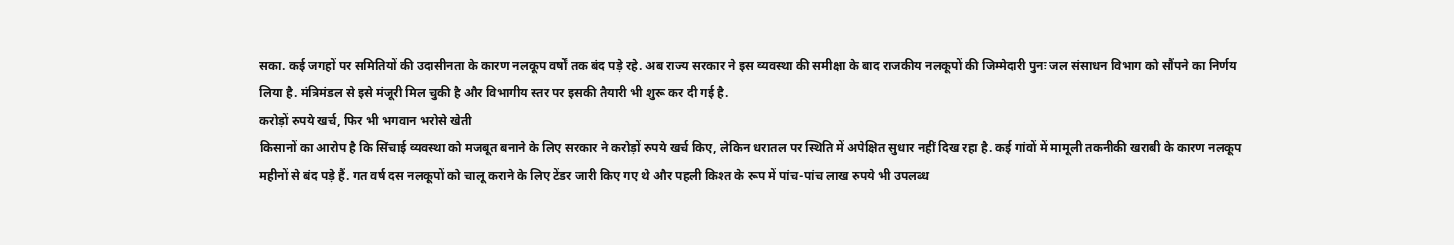सका. कई जगहों पर समितियों की उदासीनता के कारण नलकूप वर्षों तक बंद पड़े रहे. अब राज्य सरकार ने इस व्यवस्था की समीक्षा के बाद राजकीय नलकूपों की जिम्मेदारी पुनः जल संसाधन विभाग को सौंपने का निर्णय लिया है. मंत्रिमंडल से इसे मंजूरी मिल चुकी है और विभागीय स्तर पर इसकी तैयारी भी शुरू कर दी गई है.
करोड़ों रुपये खर्च, फिर भी भगवान भरोसे खेती
किसानों का आरोप है कि सिंचाई व्यवस्था को मजबूत बनाने के लिए सरकार ने करोड़ों रुपये खर्च किए, लेकिन धरातल पर स्थिति में अपेक्षित सुधार नहीं दिख रहा है. कई गांवों में मामूली तकनीकी खराबी के कारण नलकूप महीनों से बंद पड़े हैं. गत वर्ष दस नलकूपों को चालू कराने के लिए टेंडर जारी किए गए थे और पहली किश्त के रूप में पांच-पांच लाख रुपये भी उपलब्ध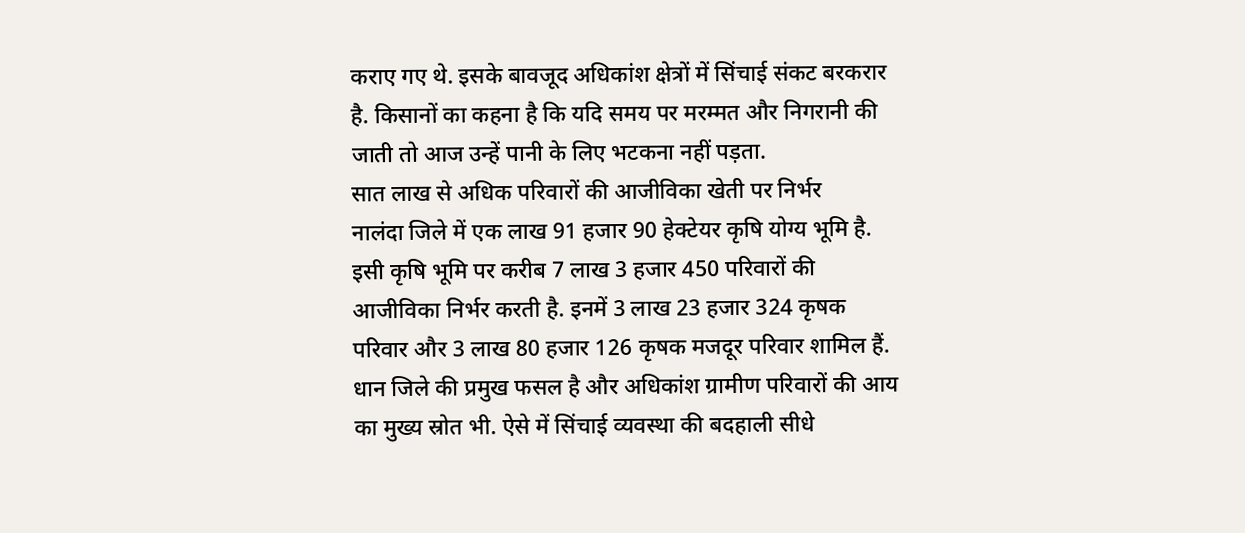कराए गए थे. इसके बावजूद अधिकांश क्षेत्रों में सिंचाई संकट बरकरार है. किसानों का कहना है कि यदि समय पर मरम्मत और निगरानी की जाती तो आज उन्हें पानी के लिए भटकना नहीं पड़ता.
सात लाख से अधिक परिवारों की आजीविका खेती पर निर्भर
नालंदा जिले में एक लाख 91 हजार 90 हेक्टेयर कृषि योग्य भूमि है. इसी कृषि भूमि पर करीब 7 लाख 3 हजार 450 परिवारों की आजीविका निर्भर करती है. इनमें 3 लाख 23 हजार 324 कृषक परिवार और 3 लाख 80 हजार 126 कृषक मजदूर परिवार शामिल हैं. धान जिले की प्रमुख फसल है और अधिकांश ग्रामीण परिवारों की आय का मुख्य स्रोत भी. ऐसे में सिंचाई व्यवस्था की बदहाली सीधे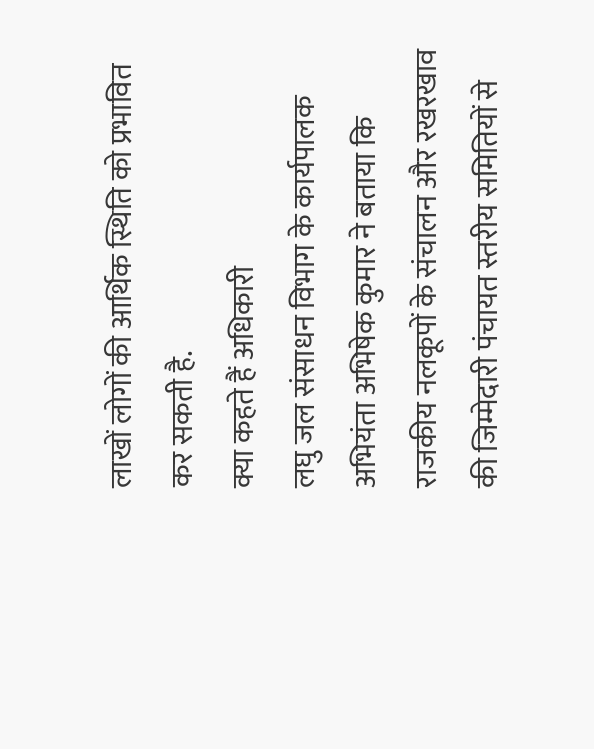लाखों लोगों की आर्थिक स्थिति को प्रभावित कर सकती है.
क्या कहते हैं अधिकारी
लघु जल संसाधन विभाग के कार्यपालक अभियंता अभिषेक कुमार ने बताया कि राजकीय नलकूपों के संचालन और रखरखाव की जिम्मेदारी पंचायत स्तरीय समितियों से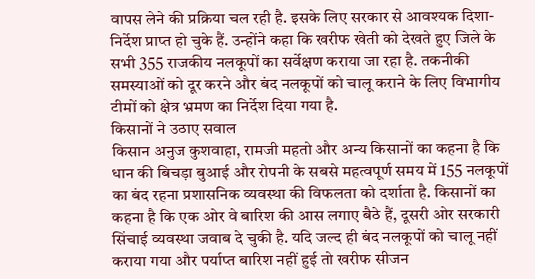वापस लेने की प्रक्रिया चल रही है. इसके लिए सरकार से आवश्यक दिशा-निर्देश प्राप्त हो चुके हैं. उन्होंने कहा कि खरीफ खेती को देखते हुए जिले के सभी 355 राजकीय नलकूपों का सर्वेक्षण कराया जा रहा है. तकनीकी समस्याओं को दूर करने और बंद नलकूपों को चालू कराने के लिए विभागीय टीमों को क्षेत्र भ्रमण का निर्देश दिया गया है.
किसानों ने उठाए सवाल
किसान अनुज कुशवाहा, रामजी महतो और अन्य किसानों का कहना है कि धान की बिचड़ा बुआई और रोपनी के सबसे महत्वपूर्ण समय में 155 नलकूपों का बंद रहना प्रशासनिक व्यवस्था की विफलता को दर्शाता है. किसानों का कहना है कि एक ओर वे बारिश की आस लगाए बैठे हैं, दूसरी ओर सरकारी सिंचाई व्यवस्था जवाब दे चुकी है. यदि जल्द ही बंद नलकूपों को चालू नहीं कराया गया और पर्याप्त बारिश नहीं हुई तो खरीफ सीजन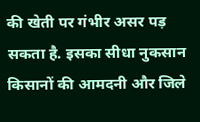की खेती पर गंभीर असर पड़ सकता है. इसका सीधा नुकसान किसानों की आमदनी और जिले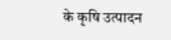के कृषि उत्पादन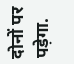दोनों पर पड़ेगा.